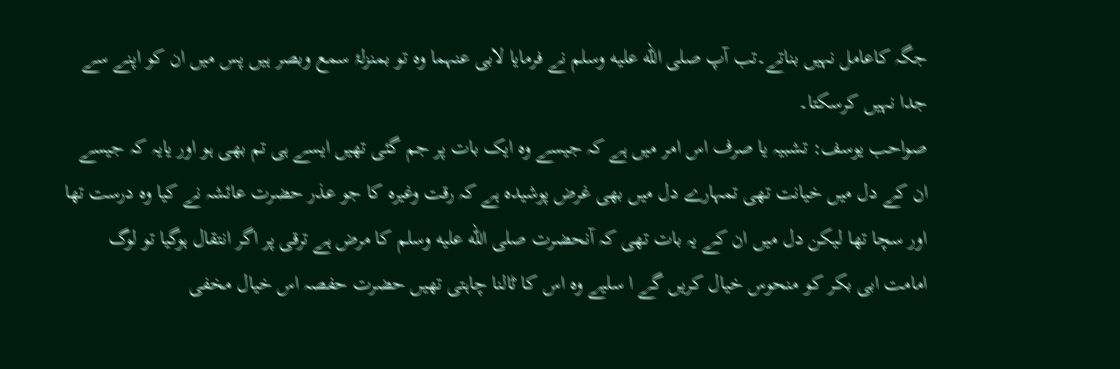جگہ کاعامل نہیں بناتے۔تب آپ صلى الله عليه وسلم نے فرمایا لابی عنہما وہ تو بمنزلۂ سمع وبصر ہیں پس میں ان کو اپنے سے جدا نہیں کرسکتا۔
صواحب یوسف: تشبیہ یا صرف اس امر میں ہے کہ جیسے وہ ایک بات پر جم گئی تھیں ایسے ہی تم بھی ہو اور یایہ کہ جیسے ان کے دل میں خیانت تھی تمہارے دل میں بھی غرض پوشیدہ ہے کہ رقت وغیرہ کا جو عذر حضرت عائشہ نے کیا وہ درست تھا اور سچا تھا لیکن دل میں ان کے یہ بات تھی کہ آنحضرت صلى الله عليه وسلم کا مرض ہے ترقی پر اگر انتقال ہوگیا تو لوگ امامت ابی بکر کو منحوس خیال کریں گے ا سلیے وہ اس کا ٹالنا چاہتی تھیں حضرت حفصہ اس خیال مخفی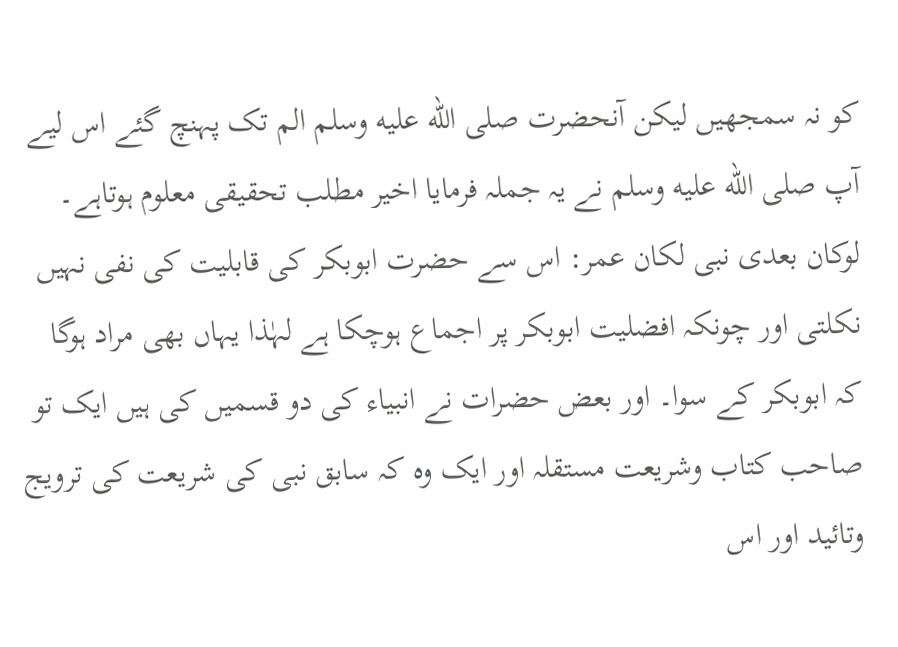کو نہ سمجھیں لیکن آنحضرت صلى الله عليه وسلم الم تک پہنچ گئے اس لیے آپ صلى الله عليه وسلم نے یہ جملہ فرمایا اخیر مطلب تحقیقی معلوم ہوتاہے۔
لوکان بعدی نبی لکان عمر: اس سے حضرت ابوبکر کی قابلیت کی نفی نہیں نکلتی اور چونکہ افضلیت ابوبکر پر اجماع ہوچکا ہے لہٰذا یہاں بھی مراد ہوگا کہ ابوبکر کے سوا۔ اور بعض حضرات نے انبیاء کی دو قسمیں کی ہیں ایک تو صاحب کتاب وشریعت مستقلہ اور ایک وہ کہ سابق نبی کی شریعت کی ترویج وتائید اور اس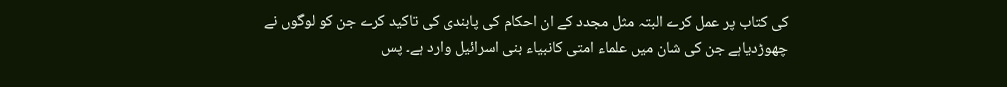کی کتاب پر عمل کرے البتہ مثل مجدد کے ان احکام کی پابندی کی تاکید کرے جن کو لوگوں نے چھوڑدیاہے جن کی شان میں علماء امتی کانبیاء بنی اسرائیل وارد ہے۔ پس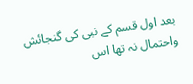بعد اول قسم کے نبی کی گنجائش واحتمال نہ تھا اس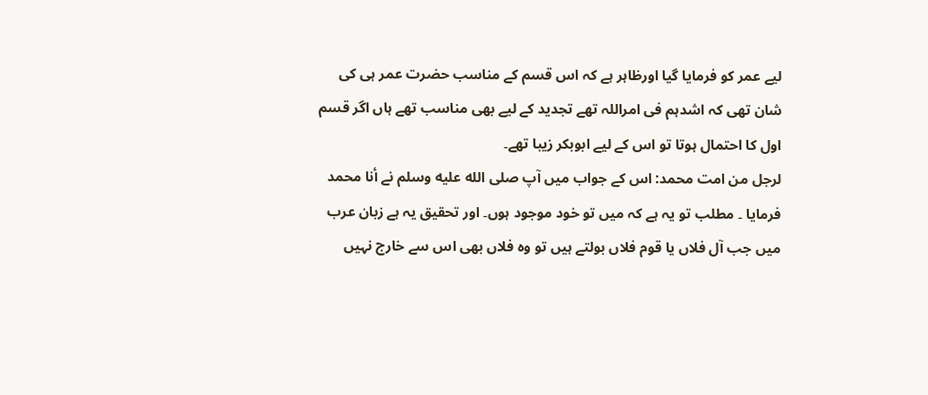لیے عمر کو فرمایا گیا اورظاہر ہے کہ اس قسم کے مناسب حضرت عمر ہی کی شان تھی کہ اشدہم فی امراللہ تھے تجدید کے لیے بھی مناسب تھے ہاں اگر قسم اول کا احتمال ہوتا تو اس کے لیے ابوبکر زیبا تھے۔
لرجل من امت محمد: اس کے جواب میں آپ صلى الله عليه وسلم نے أنا محمد فرمایا ۔ مطلب تو یہ ہے کہ میں تو خود موجود ہوں۔ اور تحقیق یہ ہے زبان عرب میں جب آل فلاں یا قوم فلاں بولتے ہیں تو وہ فلاں بھی اس سے خارج نہیں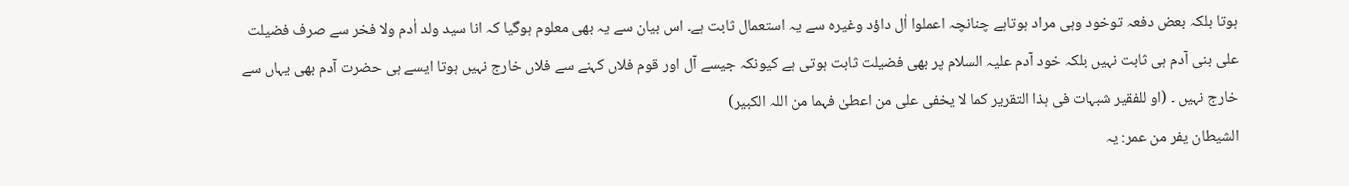ہوتا بلکہ بعض دفعہ توخود وہی مراد ہوتاہے چنانچہ اعملوا اٰل داؤد وغیرہ سے یہ استعمال ثابت ہے۔ اس بیان سے یہ بھی معلوم ہوگیا کہ انا سید ولد اٰدم ولا فخر سے صرف فضیلت علی بنی آدم ہی ثابت نہیں بلکہ خود آدم علیہ السلام پر بھی فضیلت ثابت ہوتی ہے کیونکہ جیسے آل اور قوم فلاں کہنے سے فلاں خارج نہیں ہوتا ایسے ہی حضرت آدم بھی یہاں سے خارج نہیں ۔ (او للفقیر شبہات فی ہذا التقریر کما لا یخفی علی من اعطیٰ فہما من اللہ الکبیر)
الشیطان یفر من عمر: یہ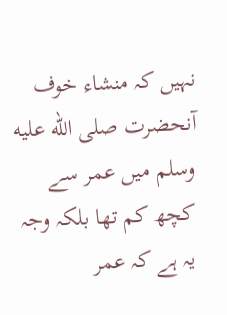نہیں کہ منشاء خوف آنحضرت صلى الله عليه وسلم میں عمر سے کچھ کم تھا بلکہ وجہ یہ ہے کہ عمر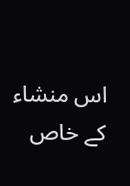اس منشاء کے خاص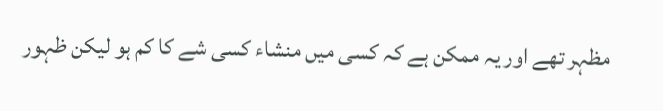مظہر تھے اور یہ ممکن ہے کہ کسی میں منشاء کسی شے کا کم ہو لیکن ظہور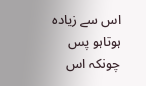اس سے زیادہ ہوتاہو پس چونکہ اس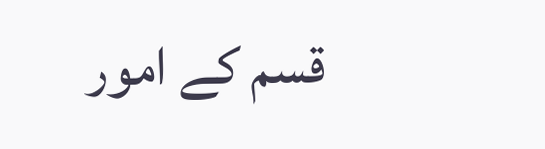قسم کے امور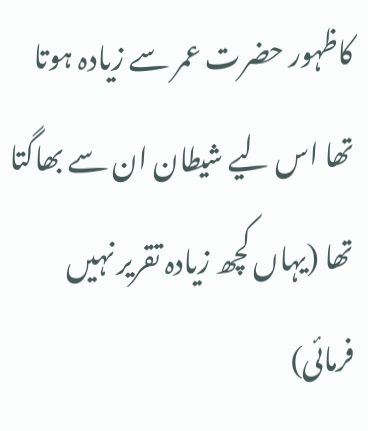کاظہور حضرت عمر سے زیادہ ہوتا تھا اس لیے شیطان ان سے بھاگتا تھا (یہاں کچھ زیادہ تقریر نہیں فرمائی)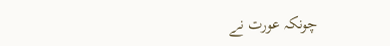چونکہ عورت نے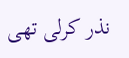نذر کرلی تھی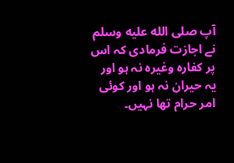آپ صلى الله عليه وسلم نے اجازت فرمادی کہ اس پر کفارہ وغیرہ نہ ہو اور یہ حیران نہ ہو اور کوئی امر حرام تھا نہیں۔